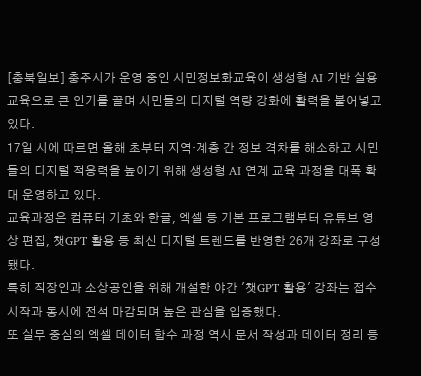[충북일보] 충주시가 운영 중인 시민정보화교육이 생성형 AI 기반 실용 교육으로 큰 인기를 끌며 시민들의 디지털 역량 강화에 활력을 불어넣고 있다.
17일 시에 따르면 올해 초부터 지역·계층 간 정보 격차를 해소하고 시민들의 디지털 적응력을 높이기 위해 생성형 AI 연계 교육 과정을 대폭 확대 운영하고 있다.
교육과정은 컴퓨터 기초와 한글, 엑셀 등 기본 프로그램부터 유튜브 영상 편집, 챗GPT 활용 등 최신 디지털 트렌드를 반영한 26개 강좌로 구성됐다.
특히 직장인과 소상공인을 위해 개설한 야간 '챗GPT 활용' 강좌는 접수 시작과 동시에 전석 마감되며 높은 관심을 입증했다.
또 실무 중심의 엑셀 데이터 함수 과정 역시 문서 작성과 데이터 정리 등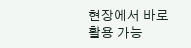현장에서 바로 활용 가능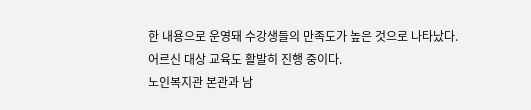한 내용으로 운영돼 수강생들의 만족도가 높은 것으로 나타났다.
어르신 대상 교육도 활발히 진행 중이다.
노인복지관 본관과 남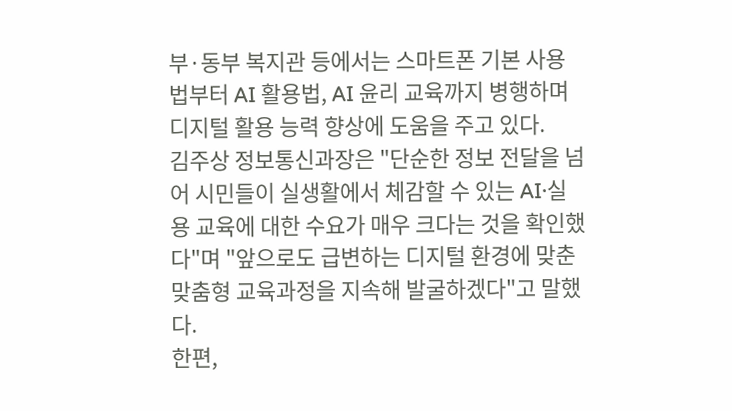부·동부 복지관 등에서는 스마트폰 기본 사용법부터 AI 활용법, AI 윤리 교육까지 병행하며 디지털 활용 능력 향상에 도움을 주고 있다.
김주상 정보통신과장은 "단순한 정보 전달을 넘어 시민들이 실생활에서 체감할 수 있는 AI·실용 교육에 대한 수요가 매우 크다는 것을 확인했다"며 "앞으로도 급변하는 디지털 환경에 맞춘 맞춤형 교육과정을 지속해 발굴하겠다"고 말했다.
한편,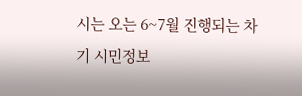시는 오는 6~7월 진행되는 차기 시민정보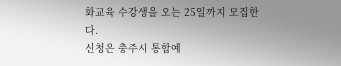화교육 수강생을 오는 25일까지 모집한다.
신청은 충주시 통합예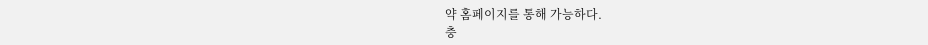약 홈페이지를 통해 가능하다.
충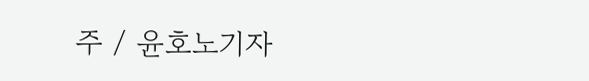주 / 윤호노기자